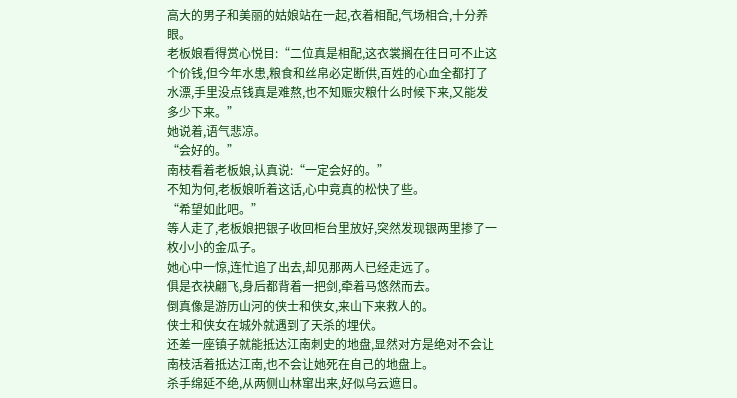高大的男子和美丽的姑娘站在一起,衣着相配,气场相合,十分养眼。
老板娘看得赏心悦目:“二位真是相配,这衣裳搁在往日可不止这个价钱,但今年水患,粮食和丝帛必定断供,百姓的心血全都打了水漂,手里没点钱真是难熬,也不知赈灾粮什么时候下来,又能发多少下来。”
她说着,语气悲凉。
“会好的。”
南枝看着老板娘,认真说:“一定会好的。”
不知为何,老板娘听着这话,心中竟真的松快了些。
“希望如此吧。”
等人走了,老板娘把银子收回柜台里放好,突然发现银两里掺了一枚小小的金瓜子。
她心中一惊,连忙追了出去,却见那两人已经走远了。
俱是衣袂翩飞,身后都背着一把剑,牵着马悠然而去。
倒真像是游历山河的侠士和侠女,来山下来救人的。
侠士和侠女在城外就遇到了天杀的埋伏。
还差一座镇子就能抵达江南刺史的地盘,显然对方是绝对不会让南枝活着抵达江南,也不会让她死在自己的地盘上。
杀手绵延不绝,从两侧山林窜出来,好似乌云遮日。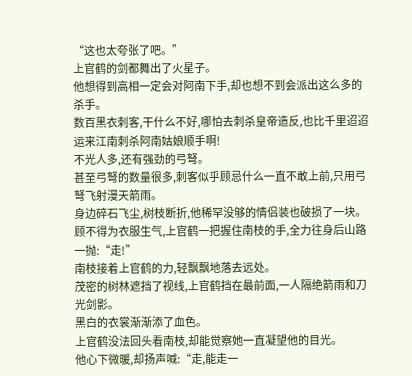“这也太夸张了吧。”
上官鹤的剑都舞出了火星子。
他想得到高相一定会对阿南下手,却也想不到会派出这么多的杀手。
数百黑衣刺客,干什么不好,哪怕去刺杀皇帝造反,也比千里迢迢运来江南刺杀阿南姑娘顺手啊!
不光人多,还有强劲的弓弩。
甚至弓弩的数量很多,刺客似乎顾忌什么一直不敢上前,只用弓弩飞射漫天箭雨。
身边碎石飞尘,树枝断折,他稀罕没够的情侣装也破损了一块。
顾不得为衣服生气,上官鹤一把握住南枝的手,全力往身后山路一抛:“走!”
南枝接着上官鹤的力,轻飘飘地落去远处。
茂密的树林遮挡了视线,上官鹤挡在最前面,一人隔绝箭雨和刀光剑影。
黑白的衣裳渐渐添了血色。
上官鹤没法回头看南枝,却能觉察她一直凝望他的目光。
他心下微暖,却扬声喊:“走,能走一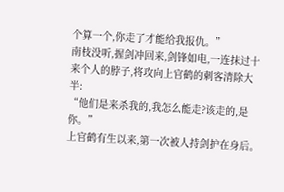个算一个,你走了才能给我报仇。”
南枝没听,握剑冲回来,剑锋如电,一连抹过十来个人的脖子,将攻向上官鹤的刺客清除大半:
“他们是来杀我的,我怎么能走?该走的,是你。”
上官鹤有生以来,第一次被人持剑护在身后。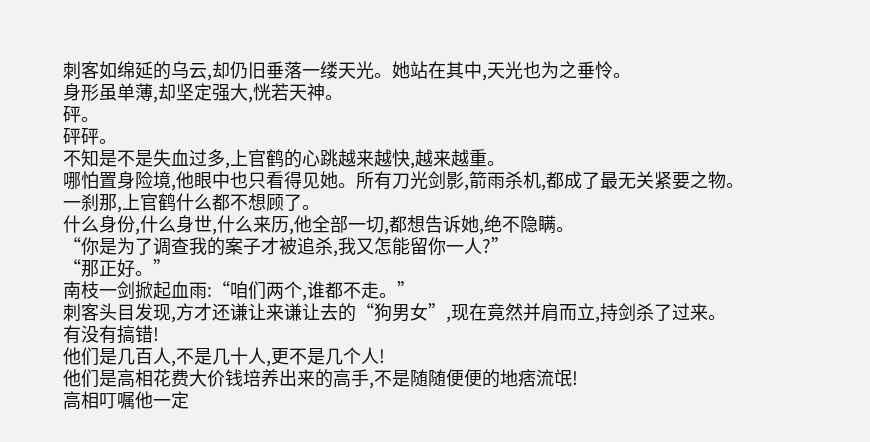刺客如绵延的乌云,却仍旧垂落一缕天光。她站在其中,天光也为之垂怜。
身形虽单薄,却坚定强大,恍若天神。
砰。
砰砰。
不知是不是失血过多,上官鹤的心跳越来越快,越来越重。
哪怕置身险境,他眼中也只看得见她。所有刀光剑影,箭雨杀机,都成了最无关紧要之物。
一刹那,上官鹤什么都不想顾了。
什么身份,什么身世,什么来历,他全部一切,都想告诉她,绝不隐瞒。
“你是为了调查我的案子才被追杀,我又怎能留你一人?”
“那正好。”
南枝一剑掀起血雨:“咱们两个,谁都不走。”
刺客头目发现,方才还谦让来谦让去的“狗男女”,现在竟然并肩而立,持剑杀了过来。
有没有搞错!
他们是几百人,不是几十人,更不是几个人!
他们是高相花费大价钱培养出来的高手,不是随随便便的地痞流氓!
高相叮嘱他一定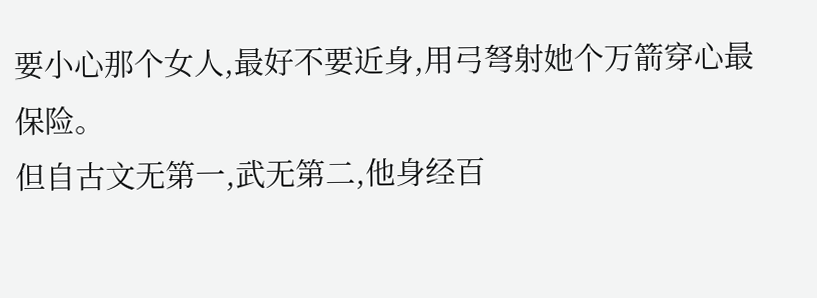要小心那个女人,最好不要近身,用弓弩射她个万箭穿心最保险。
但自古文无第一,武无第二,他身经百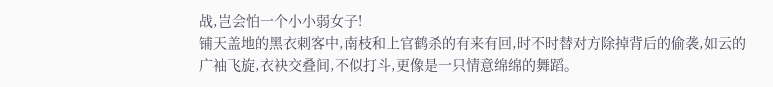战,岂会怕一个小小弱女子!
铺天盖地的黑衣刺客中,南枝和上官鹤杀的有来有回,时不时替对方除掉背后的偷袭,如云的广袖飞旋,衣袂交叠间,不似打斗,更像是一只情意绵绵的舞蹈。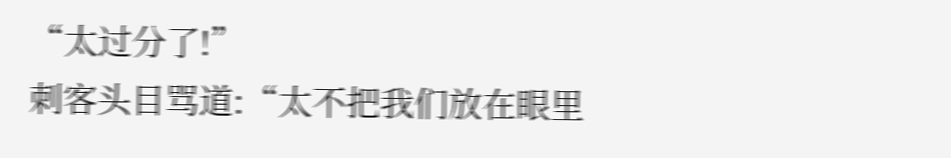“太过分了!”
刺客头目骂道:“太不把我们放在眼里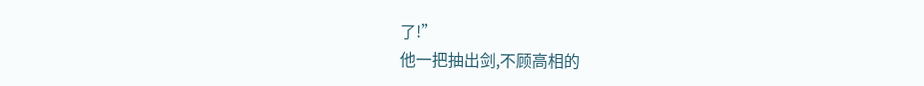了!”
他一把抽出剑,不顾高相的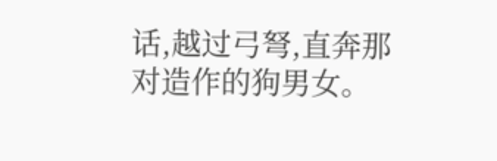话,越过弓弩,直奔那对造作的狗男女。